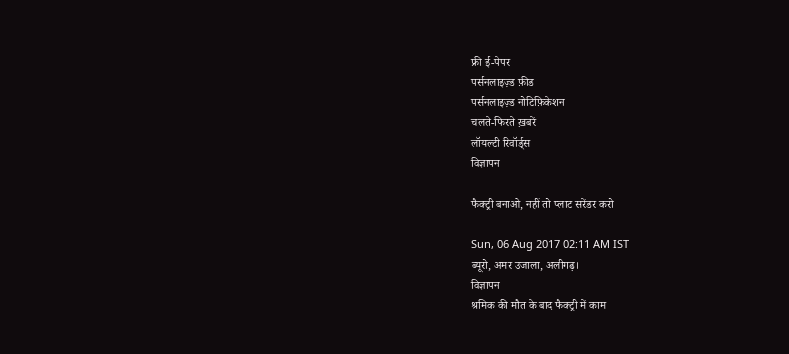फ्री ई-पेपर
पर्सनलाइज़्ड फ़ीड
पर्सनलाइज़्ड नोटिफ़िकेशन
चलते-फिरते ख़बरें
लॉयल्टी रिवॉर्ड्स
विज्ञापन

फैक्ट्री बनाओ, नहीं तो प्लाट सरेंडर करो

Sun, 06 Aug 2017 02:11 AM IST
ब्यूरो, अमर उजाला, अलीगढ़।
विज्ञापन
श्रमिक की मौत के बाद फैक्ट्री में काम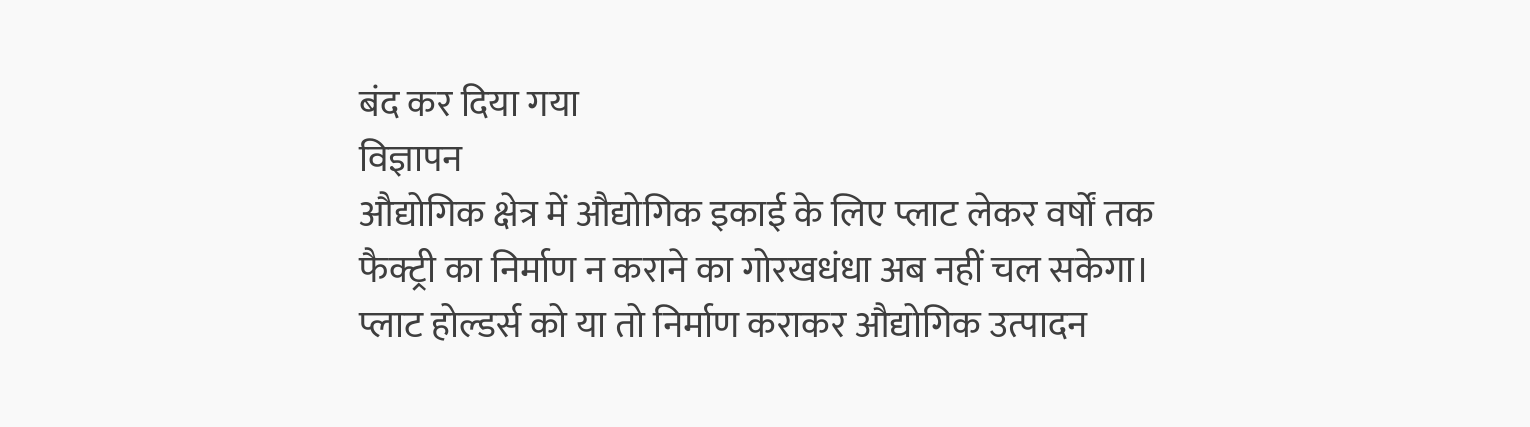बंद कर दिया गया
विज्ञापन
औद्योगिक क्षेत्र में औद्योगिक इकाई के लिए प्लाट लेकर वर्षों तक फैक्ट्री का निर्माण न कराने का गोरखधंधा अब नहीं चल सकेगा। प्लाट होल्डर्स को या तो निर्माण कराकर औद्योगिक उत्पादन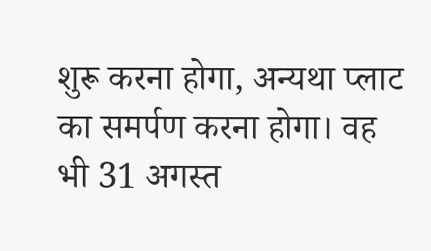शुरू करना होगा, अन्यथा प्लाट का समर्पण करना होगा। वह भी 31 अगस्त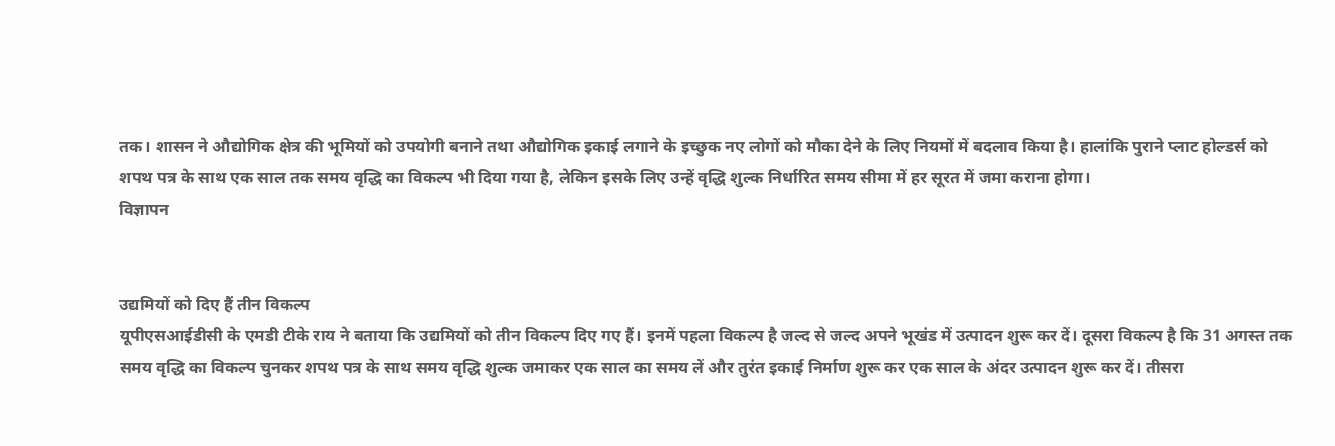तक। शासन ने औद्योगिक क्षेत्र की भूमियों को उपयोगी बनाने तथा औद्योगिक इकाई लगाने के इच्छुक नए लोगों को मौका देने के लिए नियमों में बदलाव किया है। हालांकि पुराने प्लाट होल्डर्स को शपथ पत्र के साथ एक साल तक समय वृद्धि का विकल्प भी दिया गया है, लेकिन इसके लिए उन्हें वृद्धि शुल्क निर्धारित समय सीमा में हर सूरत में जमा कराना होगा।
विज्ञापन


उद्यमियों को दिए हैं तीन विकल्प
यूपीएसआईडीसी के एमडी टीके राय ने बताया कि उद्यमियों को तीन विकल्प दिए गए हैं। इनमें पहला विकल्प है जल्द से जल्द अपने भूखंड में उत्पादन शुरू कर दें। दूसरा विकल्प है कि 31 अगस्त तक समय वृद्धि का विकल्प चुनकर शपथ पत्र के साथ समय वृद्धि शुल्क जमाकर एक साल का समय लें और तुरंत इकाई निर्माण शुरू कर एक साल के अंदर उत्पादन शुरू कर दें। तीसरा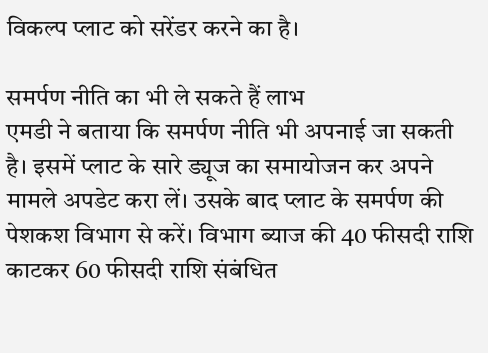विकल्प प्लाट को सरेंडर करने का है।

समर्पण नीति का भी ले सकते हैं लाभ
एमडी ने बताया कि समर्पण नीति भी अपनाई जा सकती है। इसमें प्लाट के सारे ड्यूज का समायोजन कर अपने मामले अपडेट करा लें। उसके बाद प्लाट के समर्पण की पेशकश विभाग से करें। विभाग ब्याज की 40 फीसदी राशि काटकर 60 फीसदी राशि संबंधित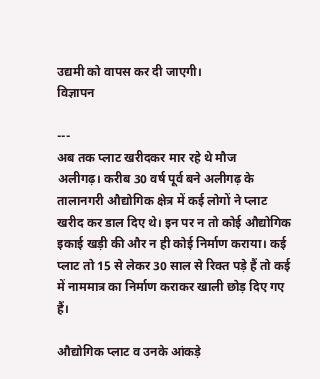उद्यमी को वापस कर दी जाएगी।
विज्ञापन

---
अब तक प्लाट खरीदकर मार रहे थे मौज
अलीगढ़। करीब 30 वर्ष पूर्व बने अलीगढ़ के तालानगरी औद्योगिक क्षेत्र में कई लोगों ने प्लाट खरीद कर डाल दिए थे। इन पर न तो कोई औद्योगिक इकाई खड़ी की और न ही कोई निर्माण कराया। कई प्लाट तो 15 से लेकर 30 साल से रिक्त पड़े हैं तो कई में नाममात्र का निर्माण कराकर खाली छोड़ दिए गए हैं।

औद्योगिक प्लाट व उनके आंकड़े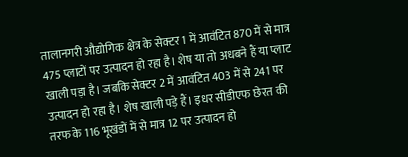तालानगरी औद्योगिक क्षेत्र के सेक्टर 1 में आवंटित 870 में से मात्र 475 प्लाटों पर उत्पादन हो रहा है। शेष या तो अधबने हैं या प्लाट खाली पड़ा है। जबकि सेक्टर 2 में आवंटित 403 में से 241 पर उत्पादन हो रहा है। शेष खाली पड़े हैं। इधर सीडीएफ छेरत की तरफ के 116 भूखंडों में से मात्र 12 पर उत्पादन हो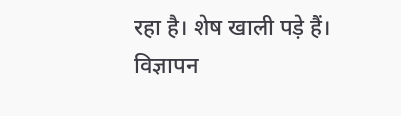रहा है। शेष खाली पड़े हैं।
विज्ञापन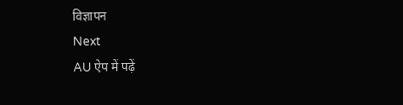विज्ञापन
Next
AU ऐप में पढ़ें